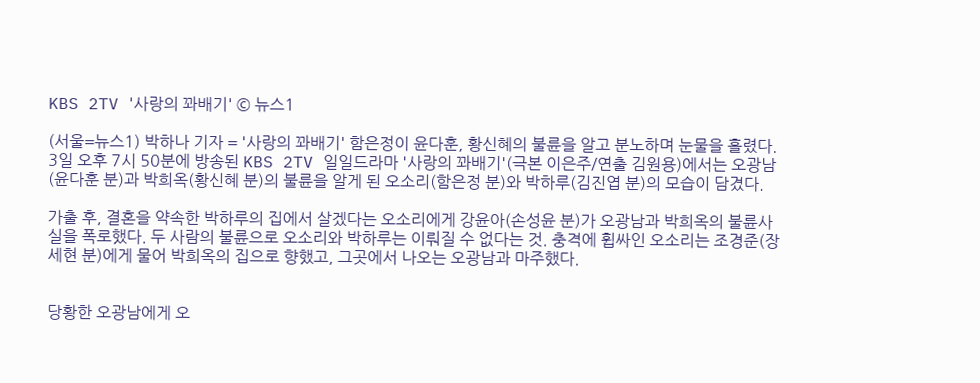KBS 2TV '사랑의 꽈배기' © 뉴스1

(서울=뉴스1) 박하나 기자 = '사랑의 꽈배기' 함은정이 윤다훈, 황신혜의 불륜을 알고 분노하며 눈물을 흘렸다.
3일 오후 7시 50분에 방송된 KBS 2TV 일일드라마 '사랑의 꽈배기'(극본 이은주/연출 김원용)에서는 오광남(윤다훈 분)과 박희옥(황신혜 분)의 불륜을 알게 된 오소리(함은정 분)와 박하루(김진엽 분)의 모습이 담겼다.

가출 후, 결혼을 약속한 박하루의 집에서 살겠다는 오소리에게 강윤아(손성윤 분)가 오광남과 박희옥의 불륜사실을 폭로했다. 두 사람의 불륜으로 오소리와 박하루는 이뤄질 수 없다는 것. 충격에 휩싸인 오소리는 조경준(장세현 분)에게 물어 박희옥의 집으로 향했고, 그곳에서 나오는 오광남과 마주했다.


당황한 오광남에게 오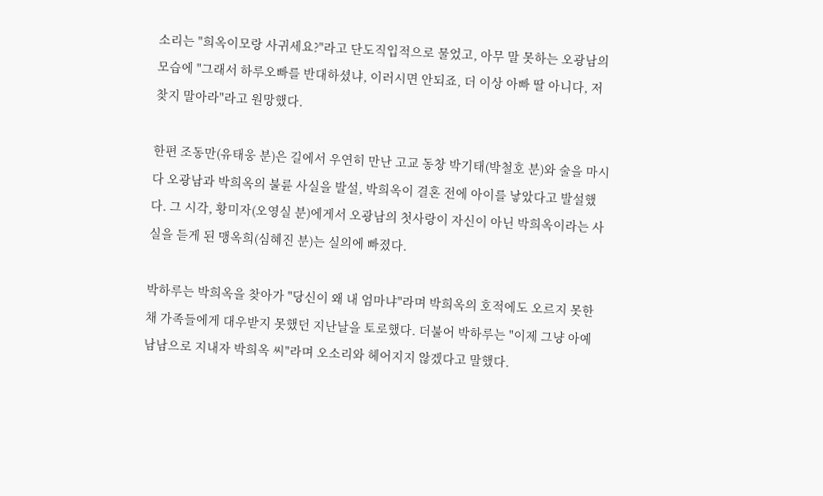소리는 "희옥이모랑 사귀세요?"라고 단도직입적으로 물었고, 아무 말 못하는 오광남의 모습에 "그래서 하루오빠를 반대하셨냐, 이러시면 안되죠, 더 이상 아빠 딸 아니다, 저 찾지 말아라"라고 원망했다.

한편 조동만(유태웅 분)은 길에서 우연히 만난 고교 동창 박기태(박철호 분)와 술을 마시다 오광남과 박희옥의 불륜 사실을 발설, 박희옥이 결혼 전에 아이를 낳았다고 발설했다. 그 시각, 황미자(오영실 분)에게서 오광남의 첫사랑이 자신이 아닌 박희옥이라는 사실을 듣게 된 맹옥희(심혜진 분)는 실의에 빠졌다.

박하루는 박희옥을 찾아가 "당신이 왜 내 엄마냐"라며 박희옥의 호적에도 오르지 못한 채 가족들에게 대우받지 못했던 지난날을 토로했다. 더불어 박하루는 "이제 그냥 아예 남남으로 지내자 박희옥 씨"라며 오소리와 헤어지지 않겠다고 말했다.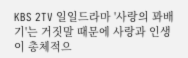KBS 2TV 일일드라마 '사랑의 꽈배기'는 거짓말 때문에 사랑과 인생이 총체적으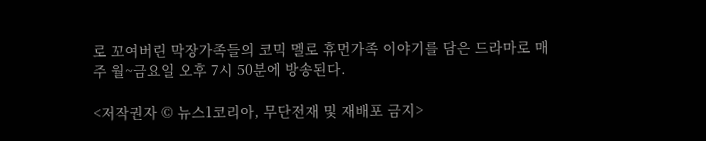로 꼬여버린 막장가족들의 코믹 멜로 휴먼가족 이야기를 담은 드라마로 매주 월~금요일 오후 7시 50분에 방송된다.

<저작권자 © 뉴스1코리아, 무단전재 및 재배포 금지>